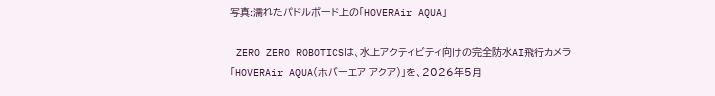写真:濡れたパドルボード上の「HOVERAir AQUA」

 ZERO ZERO ROBOTICSは、水上アクティビティ向けの完全防水AI飛行カメラ「HOVERAir AQUA(ホバーエア アクア)」を、2026年5月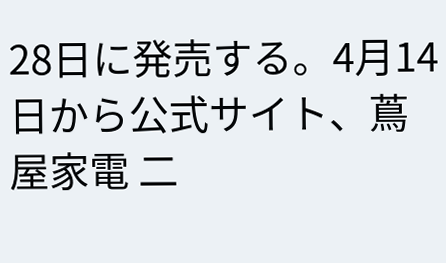28日に発売する。4月14日から公式サイト、蔦屋家電 二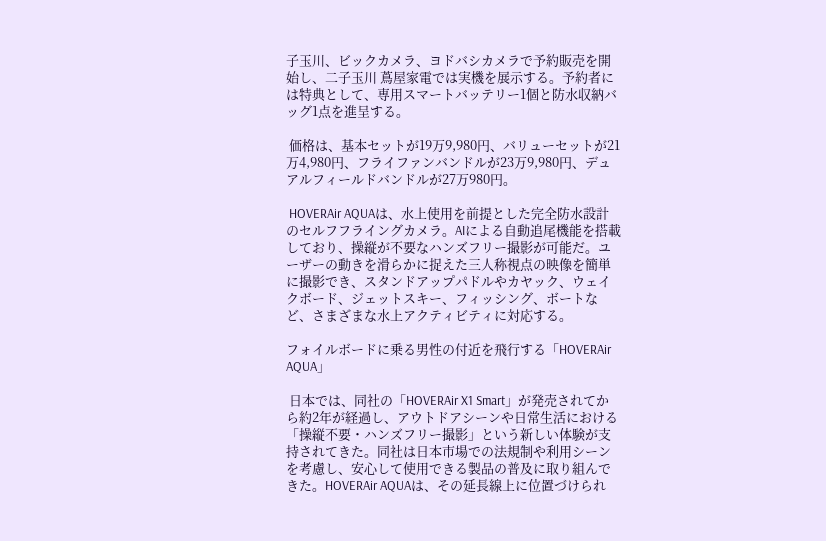子玉川、ビックカメラ、ヨドバシカメラで予約販売を開始し、二子玉川 蔦屋家電では実機を展示する。予約者には特典として、専用スマートバッテリー1個と防水収納バッグ1点を進呈する。

 価格は、基本セットが19万9,980円、バリューセットが21万4,980円、フライファンバンドルが23万9,980円、デュアルフィールドバンドルが27万980円。

 HOVERAir AQUAは、水上使用を前提とした完全防水設計のセルフフライングカメラ。AIによる自動追尾機能を搭載しており、操縦が不要なハンズフリー撮影が可能だ。ユーザーの動きを滑らかに捉えた三人称視点の映像を簡単に撮影でき、スタンドアップパドルやカヤック、ウェイクボード、ジェットスキー、フィッシング、ボートなど、さまざまな水上アクティビティに対応する。

フォイルボードに乗る男性の付近を飛行する「HOVERAir AQUA」

 日本では、同社の「HOVERAir X1 Smart」が発売されてから約2年が経過し、アウトドアシーンや日常生活における「操縦不要・ハンズフリー撮影」という新しい体験が支持されてきた。同社は日本市場での法規制や利用シーンを考慮し、安心して使用できる製品の普及に取り組んできた。HOVERAir AQUAは、その延長線上に位置づけられ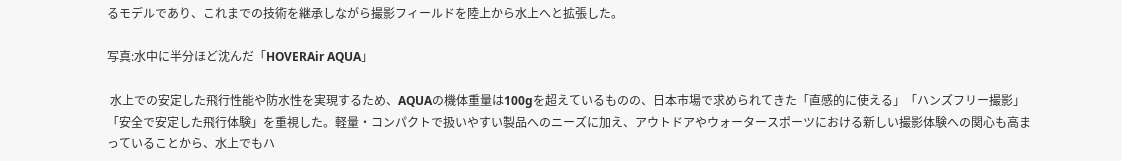るモデルであり、これまでの技術を継承しながら撮影フィールドを陸上から水上へと拡張した。

写真:水中に半分ほど沈んだ「HOVERAir AQUA」

 水上での安定した飛行性能や防水性を実現するため、AQUAの機体重量は100gを超えているものの、日本市場で求められてきた「直感的に使える」「ハンズフリー撮影」「安全で安定した飛行体験」を重視した。軽量・コンパクトで扱いやすい製品へのニーズに加え、アウトドアやウォータースポーツにおける新しい撮影体験への関心も高まっていることから、水上でもハ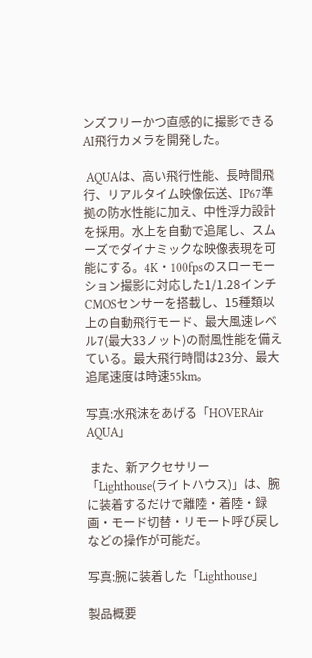ンズフリーかつ直感的に撮影できるAI飛行カメラを開発した。

 AQUAは、高い飛行性能、長時間飛行、リアルタイム映像伝送、IP67準拠の防水性能に加え、中性浮力設計を採用。水上を自動で追尾し、スムーズでダイナミックな映像表現を可能にする。4K・100fpsのスローモーション撮影に対応した1/1.28インチCMOSセンサーを搭載し、15種類以上の自動飛行モード、最大風速レベル7(最大33ノット)の耐風性能を備えている。最大飛行時間は23分、最大追尾速度は時速55km。

写真:水飛沫をあげる「HOVERAir AQUA」

 また、新アクセサリー「Lighthouse(ライトハウス)」は、腕に装着するだけで離陸・着陸・録画・モード切替・リモート呼び戻しなどの操作が可能だ。

写真:腕に装着した「Lighthouse」

製品概要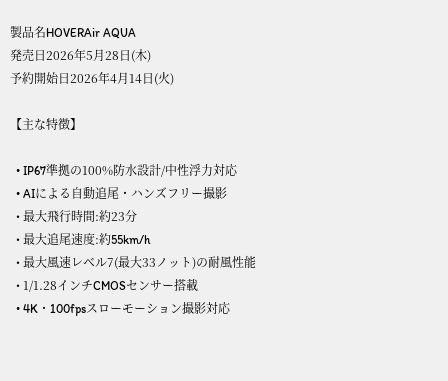製品名HOVERAir AQUA
発売日2026年5月28日(木)
予約開始日2026年4月14日(火)

【主な特徴】

  • IP67準拠の100%防水設計/中性浮力対応
  • AIによる自動追尾・ハンズフリー撮影
  • 最大飛行時間:約23分
  • 最大追尾速度:約55km/h
  • 最大風速レベル7(最大33ノット)の耐風性能
  • 1/1.28インチCMOSセンサー搭載
  • 4K・100fpsスローモーション撮影対応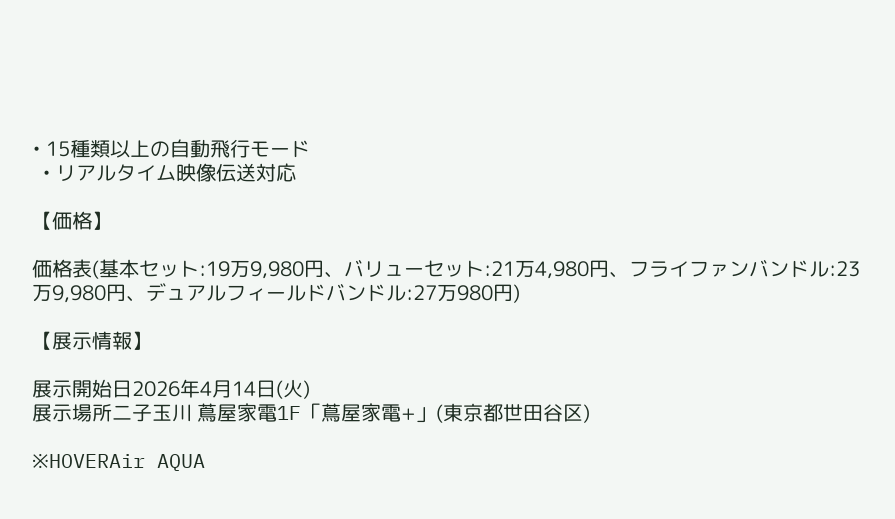• 15種類以上の自動飛行モード
  • リアルタイム映像伝送対応

【価格】

価格表(基本セット:19万9,980円、バリューセット:21万4,980円、フライファンバンドル:23万9,980円、デュアルフィールドバンドル:27万980円)

【展示情報】

展示開始日2026年4月14日(火)
展示場所二子玉川 蔦屋家電1F「蔦屋家電+」(東京都世田谷区)

※HOVERAir AQUA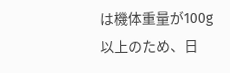は機体重量が100g以上のため、日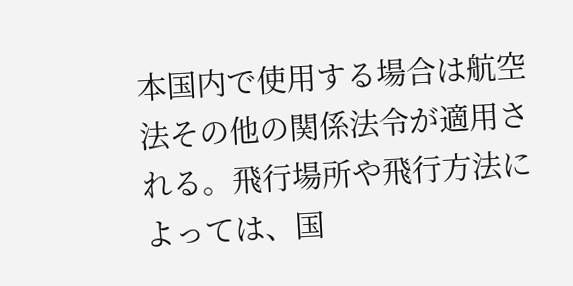本国内で使用する場合は航空法その他の関係法令が適用される。飛行場所や飛行方法によっては、国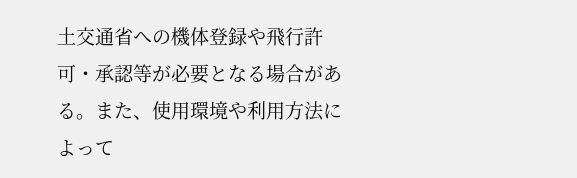土交通省への機体登録や飛行許可・承認等が必要となる場合がある。また、使用環境や利用方法によって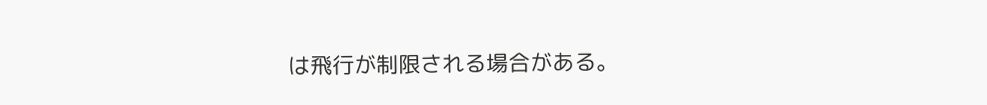は飛行が制限される場合がある。